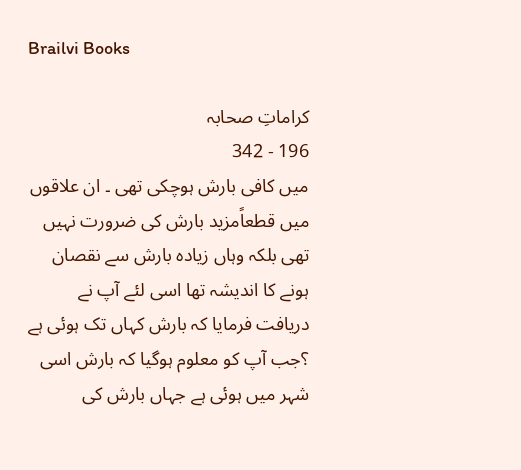Brailvi Books

کراماتِ صحابہ
196 - 342
میں کافی بارش ہوچکی تھی ۔ ان علاقوں میں قطعاًمزید بارش کی ضرورت نہیں تھی بلکہ وہاں زیادہ بارش سے نقصان ہونے کا اندیشہ تھا اسی لئے آپ نے دریافت فرمایا کہ بارش کہاں تک ہوئی ہے ؟جب آپ کو معلوم ہوگیا کہ بارش اسی شہر میں ہوئی ہے جہاں بارش کی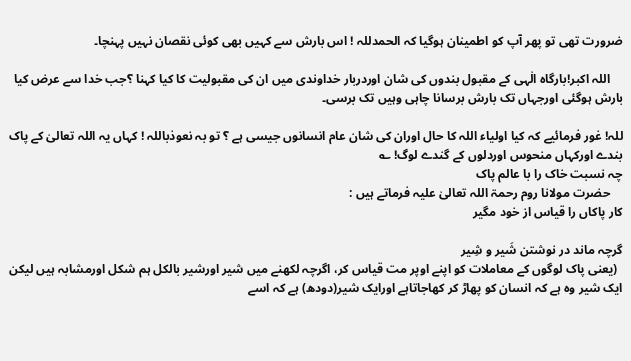ضرورت تھی تو پھر آپ کو اطمینان ہوگیا کہ الحمدللہ ! اس بارش سے کہیں بھی کوئی نقصان نہیں پہنچا۔

    اللہ اکبر!بارگاہ الٰہی کے مقبول بندوں کی شان اوردربار خداوندی میں ان کی مقبولیت کا کیا کہنا ؟جب خدا سے عرض کیا بارش ہوگئی اورجہاں تک بارش برسانا چاہی وہیں تک برسی۔

للہ! غور فرمائيے کہ کیا اولیاء اللہ کا حال اوران کی شان عام انسانوں جیسی ہے ؟ تو بہ نعوذباللہ ! کہاں یہ اللہ تعالیٰ کے پاک بندے اورکہاں منحوس اوردلوں کے گندے لوگ! ؎
چہ نسبت خاک را با عالم پاک
    حضرت مولانا روم رحمۃ اللہ تعالیٰ علیہ فرماتے ہیں :
کار پاکاں را قیاس از خود مگیر

گرچہ ماند در نوشتن شَیر و شِیر
  (یعنی پاک لوگوں کے معاملات کو اپنے اوپر مت قیاس کر، اگرچہ لکھنے میں شیر اورشیر بالکل ہم شکل اورمشابہ ہیں لیکن ایک شیر وہ ہے کہ انسان کو پھاڑ کر کھاجاتاہے اورایک شیر(دودھ) ہے کہ اسے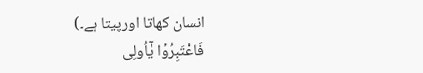انسان کھاتا اورپیتا ہے۔)
فَاعْتَبِرُوۡا یٰۤاُولِی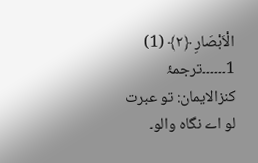الْاَبْصَارِ ﴿۲﴾ (1)
1۔۔۔۔۔۔ترجمۂ کنزالایمان: تو عبرت لو اے نگاہ والو۔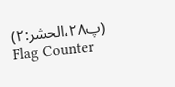(پ۲۸،الحشر:۲)
Flag Counter